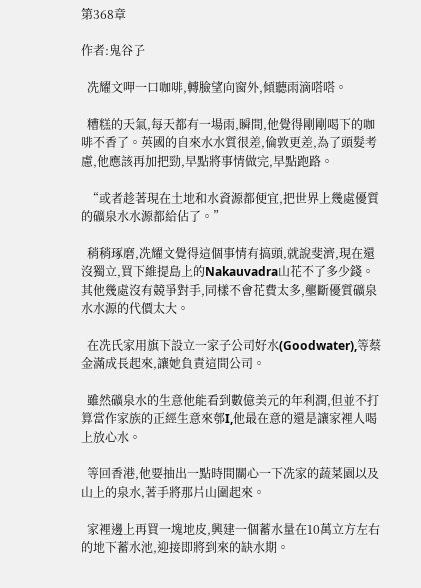第368章

作者:鬼谷孒

  冼耀文呷一口咖啡,轉臉望向窗外,傾聽雨滴嗒嗒。

  糟糕的天氣,每天都有一場雨,瞬間,他覺得剛剛喝下的咖啡不香了。英國的自來水水質很差,倫敦更差,為了頭髮考慮,他應該再加把勁,早點將事情做完,早點跑路。

  “或者趁著現在土地和水資源都便宜,把世界上幾處優質的礦泉水水源都給佔了。”

  稍稍琢磨,冼耀文覺得這個事情有搞頭,就說斐濟,現在還沒獨立,買下維提島上的Nakauvadra山花不了多少錢。其他幾處沒有競爭對手,同樣不會花費太多,壟斷優質礦泉水水源的代價太大。

  在冼氏家用旗下設立一家子公司好水(Goodwater),等蔡金滿成長起來,讓她負責這間公司。

  雖然礦泉水的生意他能看到數億美元的年利潤,但並不打算當作家族的正經生意來郀I,他最在意的還是讓家裡人喝上放心水。

  等回香港,他要抽出一點時間關心一下冼家的蔬菜園以及山上的泉水,著手將那片山圍起來。

  家裡邊上再買一塊地皮,興建一個蓄水量在10萬立方左右的地下蓄水池,迎接即將到來的缺水期。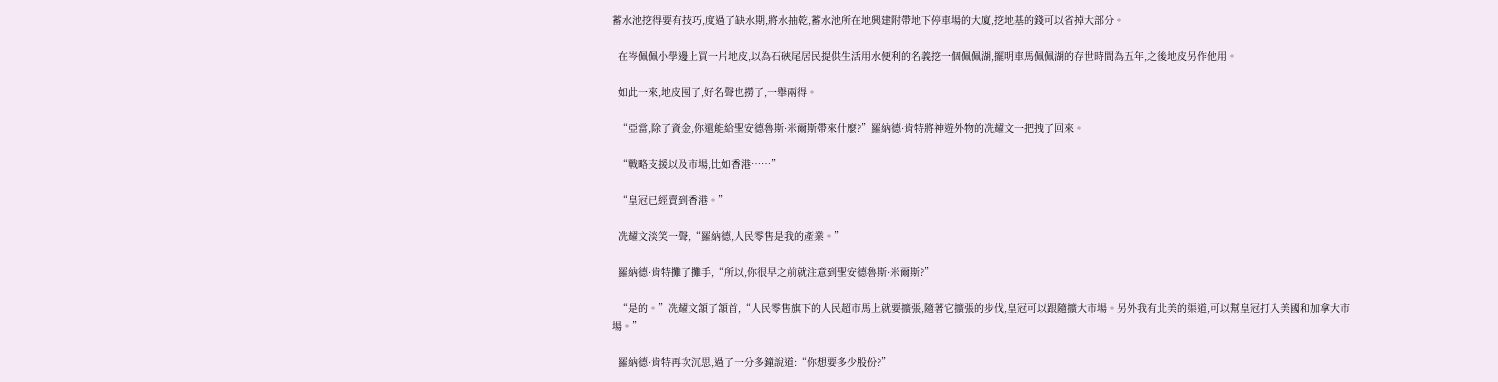蓄水池挖得要有技巧,度過了缺水期,將水抽乾,蓄水池所在地興建附帶地下停車場的大廈,挖地基的錢可以省掉大部分。

  在岑佩佩小學邊上買一片地皮,以為石硤尾居民提供生活用水便利的名義挖一個佩佩湖,擺明車馬佩佩湖的存世時間為五年,之後地皮另作他用。

  如此一來,地皮囤了,好名聲也撈了,一舉兩得。

  “亞當,除了資金,你還能給聖安德魯斯·米爾斯帶來什麼?”羅納德·肯特將神遊外物的冼耀文一把拽了回來。

  “戰略支援以及市場,比如香港……”

  “皇冠已經賣到香港。”

  冼耀文淡笑一聲,“羅納德,人民零售是我的產業。”

  羅納德·肯特攤了攤手,“所以,你很早之前就注意到聖安德魯斯·米爾斯?”

  “是的。”冼耀文頷了頷首,“人民零售旗下的人民超市馬上就要擴張,隨著它擴張的步伐,皇冠可以跟隨擴大市場。另外我有北美的渠道,可以幫皇冠打入美國和加拿大市場。”

  羅納德·肯特再次沉思,過了一分多鐘說道:“你想要多少股份?”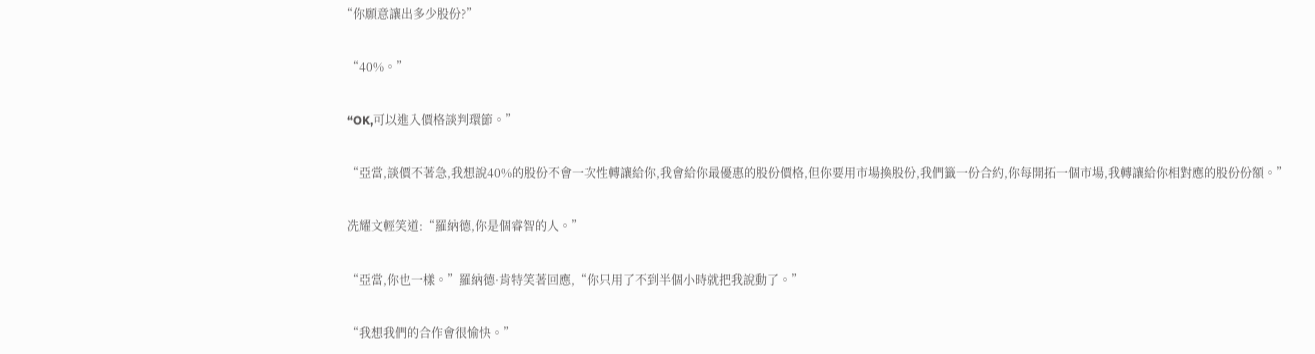“你願意讓出多少股份?”

  “40%。”

  “OK,可以進入價格談判環節。”

  “亞當,談價不著急,我想說40%的股份不會一次性轉讓給你,我會給你最優惠的股份價格,但你要用市場換股份,我們籤一份合約,你每開拓一個市場,我轉讓給你相對應的股份份額。”

  冼耀文輕笑道:“羅納德,你是個睿智的人。”

  “亞當,你也一樣。”羅納德·肯特笑著回應,“你只用了不到半個小時就把我說動了。”

  “我想我們的合作會很愉快。”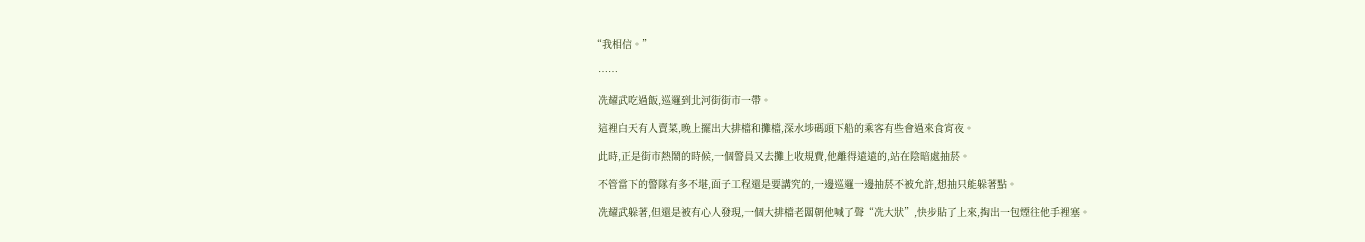“我相信。”

  ……

  冼耀武吃過飯,巡邏到北河街街市一帶。

  這裡白天有人賣菜,晚上擺出大排檔和攤檔,深水埗碼頭下船的乘客有些會過來食宵夜。

  此時,正是街市熱鬧的時候,一個警員又去攤上收規費,他離得遠遠的,站在陰暗處抽菸。

  不管當下的警隊有多不堪,面子工程還是要講究的,一邊巡邏一邊抽菸不被允許,想抽只能躲著點。

  冼耀武躲著,但還是被有心人發現,一個大排檔老闆朝他喊了聲“冼大狀”,快步貼了上來,掏出一包煙往他手裡塞。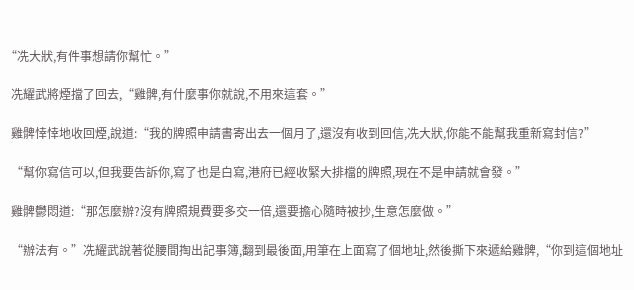“冼大狀,有件事想請你幫忙。”

  冼耀武將煙擋了回去,“雞髀,有什麼事你就說,不用來這套。”

  雞髀悻悻地收回煙,說道:“我的牌照申請書寄出去一個月了,還沒有收到回信,冼大狀,你能不能幫我重新寫封信?”

  “幫你寫信可以,但我要告訴你,寫了也是白寫,港府已經收緊大排檔的牌照,現在不是申請就會發。”

  雞髀鬱悶道:“那怎麼辦?沒有牌照規費要多交一倍,還要擔心隨時被抄,生意怎麼做。”

  “辦法有。”冼耀武說著從腰間掏出記事簿,翻到最後面,用筆在上面寫了個地址,然後撕下來遞給雞髀,“你到這個地址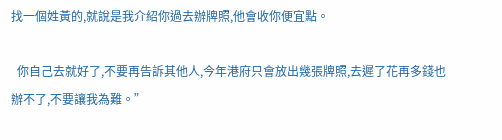找一個姓黃的,就說是我介紹你過去辦牌照,他會收你便宜點。

  你自己去就好了,不要再告訴其他人,今年港府只會放出幾張牌照,去遲了花再多錢也辦不了,不要讓我為難。”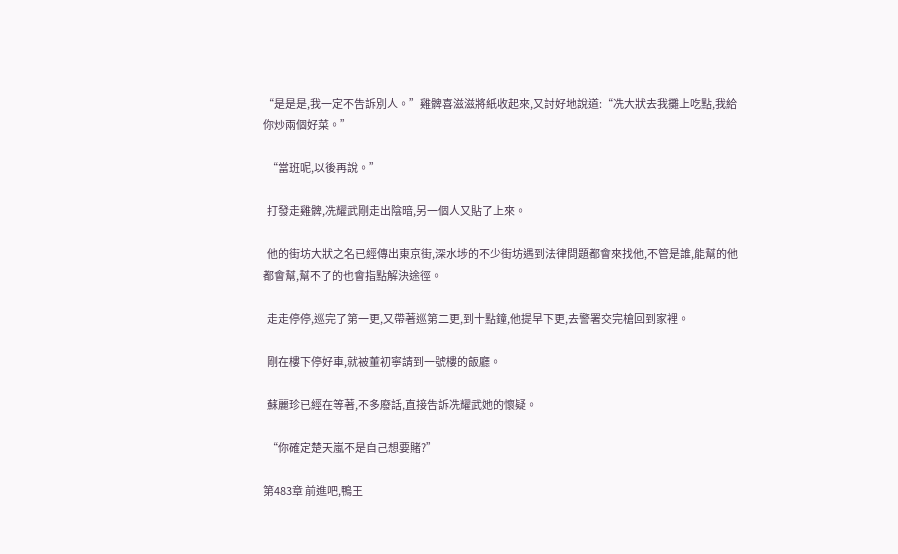“是是是,我一定不告訴別人。”雞髀喜滋滋將紙收起來,又討好地說道:“冼大狀去我攤上吃點,我給你炒兩個好菜。”

  “當班呢,以後再說。”

  打發走雞髀,冼耀武剛走出陰暗,另一個人又貼了上來。

  他的街坊大狀之名已經傳出東京街,深水埗的不少街坊遇到法律問題都會來找他,不管是誰,能幫的他都會幫,幫不了的也會指點解決途徑。

  走走停停,巡完了第一更,又帶著巡第二更,到十點鐘,他提早下更,去警署交完槍回到家裡。

  剛在樓下停好車,就被董初寧請到一號樓的飯廳。

  蘇麗珍已經在等著,不多廢話,直接告訴冼耀武她的懷疑。

  “你確定楚天嵐不是自己想要賭?”

第483章 前進吧,鴨王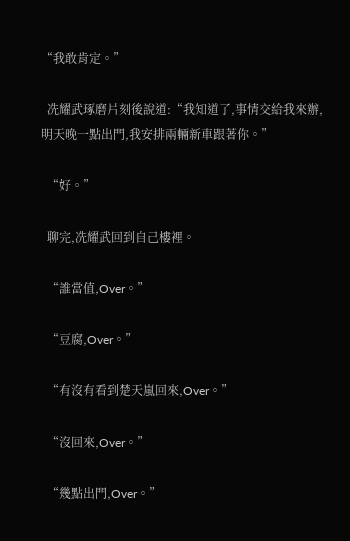“我敢肯定。”

  冼耀武琢磨片刻後說道:“我知道了,事情交給我來辦,明天晚一點出門,我安排兩輛新車跟著你。”

  “好。”

  聊完,冼耀武回到自己樓裡。

  “誰當值,Over。”

  “豆腐,Over。”

  “有沒有看到楚天嵐回來,Over。”

  “沒回來,Over。”

  “幾點出門,Over。”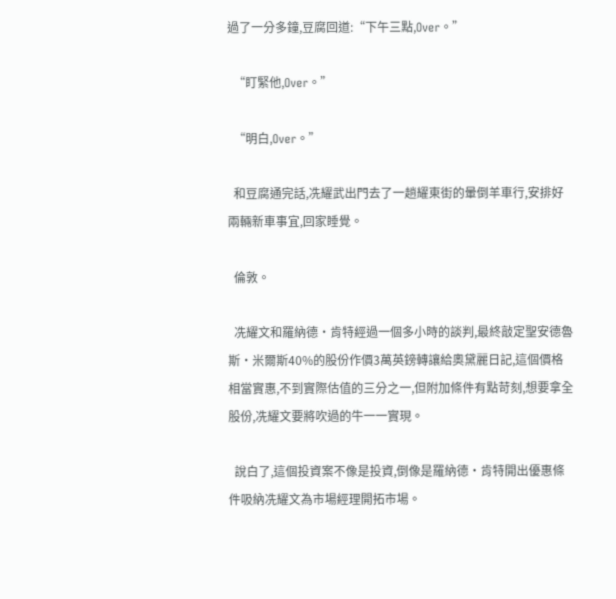過了一分多鐘,豆腐回道:“下午三點,Over。”

  “盯緊他,Over。”

  “明白,Over。”

  和豆腐通完話,冼耀武出門去了一趟耀東街的暈倒羊車行,安排好兩輛新車事宜,回家睡覺。

  倫敦。

  冼耀文和羅納德·肯特經過一個多小時的談判,最終敲定聖安德魯斯·米爾斯40%的股份作價3萬英鎊轉讓給奧黛麗日記,這個價格相當實惠,不到實際估值的三分之一,但附加條件有點苛刻,想要拿全股份,冼耀文要將吹過的牛一一實現。

  說白了,這個投資案不像是投資,倒像是羅納德·肯特開出優惠條件吸納冼耀文為市場經理開拓市場。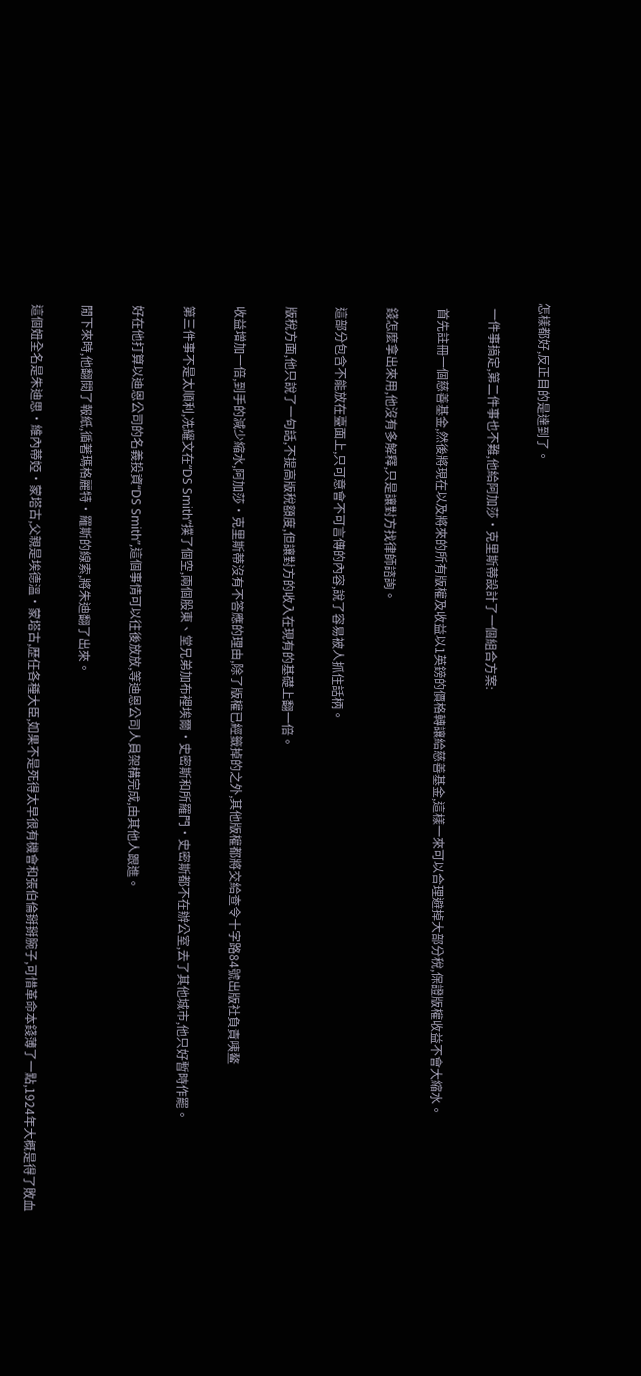怎樣都好,反正目的是達到了。

  一件事搞定,第二件事也不難,他給阿加莎·克里斯蒂設計了一個組合方案:

  首先註冊一個慈善基金,然後將現在以及將來的所有版權及收益以1英鎊的價格轉讓給慈善基金,這樣一來可以合理避掉大部分稅,保證版權收益不會大縮水。

  錢怎麼拿出來用,他沒有多解釋,只是讓對方找律師諮詢。

  這部分包含不能放在臺面上,只可意會不可言傳的內容,說了容易被人抓住話柄。

  版稅方面,他只說了一句話,不提高版稅額度,但讓對方的收入在現有的基礎上翻一倍。

  收益增加一倍,到手的減少縮水,阿加莎·克里斯蒂沒有不答應的理由,除了版權已經籤掉的之外,其他版權都將交給查令十字路84號出版社負責咦鳌

  第三件事不是太順利,冼耀文在“DS Smith”撲了個空,兩個股東、堂兄弟加布裡埃爾·史密斯和所羅門·史密斯都不在辦公室,去了其他城市,他只好暫時作罷。

  好在他打算以迪恩公司的名義投資“DS Smith”,這個事情可以往後放放,等迪恩公司人員架構完成,由其他人跟進。

  閒下來時,他翻閱了報紙,循著瑪格麗特·羅斯的線索,將朱迪翻了出來。

  這個妞全名是朱迪思·維內蒂婭·蒙塔古,父親是埃德溫·蒙塔古,歷任各種大臣,如果不是死得太早很有機會和張伯倫掰掰腕子,可惜革命本錢薄了一點,1924年大概是得了敗血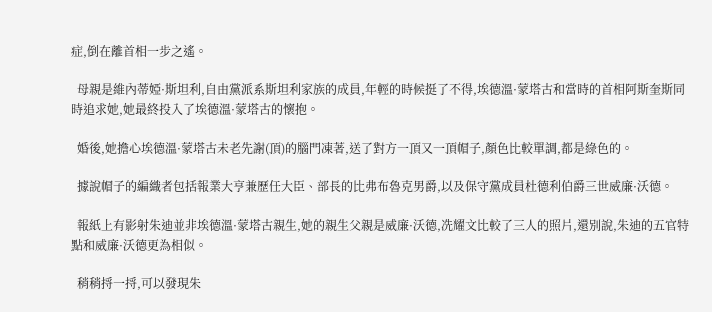症,倒在離首相一步之遙。

  母親是維內蒂婭·斯坦利,自由黨派系斯坦利家族的成員,年輕的時候挺了不得,埃德溫·蒙塔古和當時的首相阿斯奎斯同時追求她,她最終投入了埃德溫·蒙塔古的懷抱。

  婚後,她擔心埃德溫·蒙塔古未老先謝(頂)的腦門凍著,送了對方一頂又一頂帽子,顏色比較單調,都是綠色的。

  據說帽子的編織者包括報業大亨兼歷任大臣、部長的比弗布魯克男爵,以及保守黨成員杜德利伯爵三世威廉·沃德。

  報紙上有影射朱迪並非埃德溫·蒙塔古親生,她的親生父親是威廉·沃德,冼耀文比較了三人的照片,還別說,朱迪的五官特點和威廉·沃德更為相似。

  稍稍捋一捋,可以發現朱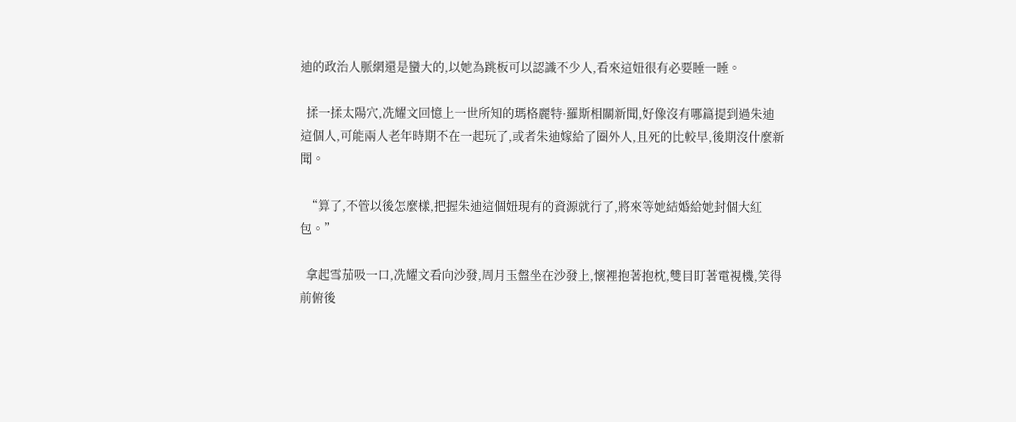迪的政治人脈網還是蠻大的,以她為跳板可以認識不少人,看來這妞很有必要睡一睡。

  揉一揉太陽穴,冼耀文回憶上一世所知的瑪格麗特·羅斯相關新聞,好像沒有哪篇提到過朱迪這個人,可能兩人老年時期不在一起玩了,或者朱迪嫁給了圈外人,且死的比較早,後期沒什麼新聞。

  “算了,不管以後怎麼樣,把握朱迪這個妞現有的資源就行了,將來等她結婚給她封個大紅包。”

  拿起雪茄吸一口,冼耀文看向沙發,周月玉盤坐在沙發上,懷裡抱著抱枕,雙目盯著電視機,笑得前俯後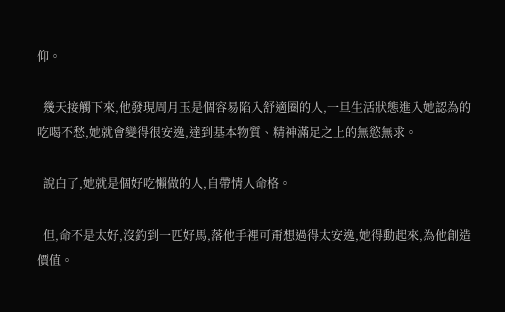仰。

  幾天接觸下來,他發現周月玉是個容易陷入舒適圈的人,一旦生活狀態進入她認為的吃喝不愁,她就會變得很安逸,達到基本物質、精神滿足之上的無慾無求。

  說白了,她就是個好吃懶做的人,自帶情人命格。

  但,命不是太好,沒釣到一匹好馬,落他手裡可甭想過得太安逸,她得動起來,為他創造價值。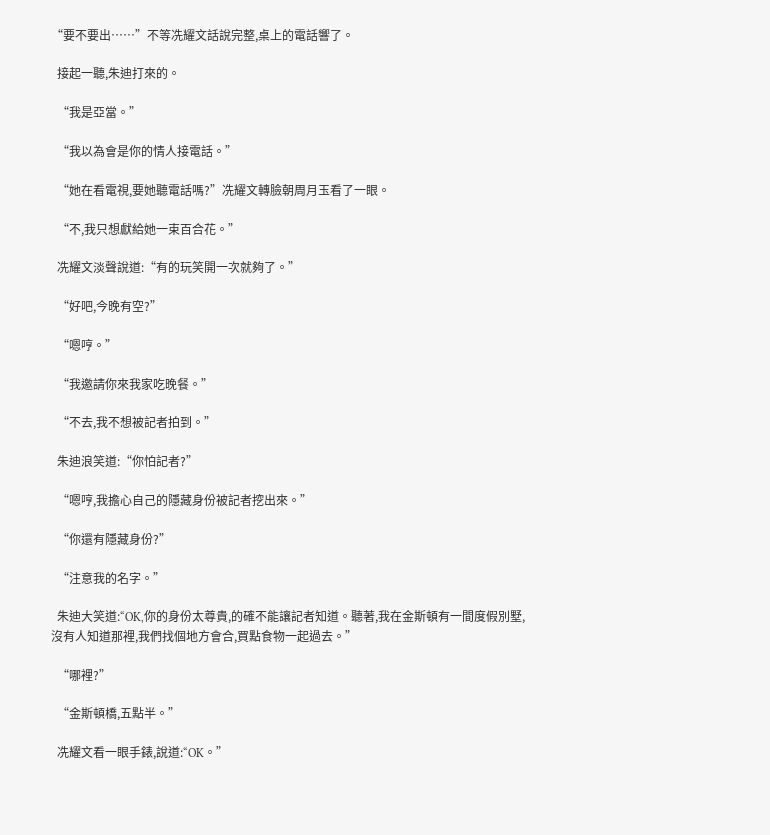“要不要出……”不等冼耀文話說完整,桌上的電話響了。

  接起一聽,朱迪打來的。

  “我是亞當。”

  “我以為會是你的情人接電話。”

  “她在看電視,要她聽電話嗎?”冼耀文轉臉朝周月玉看了一眼。

  “不,我只想獻給她一束百合花。”

  冼耀文淡聲說道:“有的玩笑開一次就夠了。”

  “好吧,今晚有空?”

  “嗯哼。”

  “我邀請你來我家吃晚餐。”

  “不去,我不想被記者拍到。”

  朱迪浪笑道:“你怕記者?”

  “嗯哼,我擔心自己的隱藏身份被記者挖出來。”

  “你還有隱藏身份?”

  “注意我的名字。”

  朱迪大笑道:“OK,你的身份太尊貴,的確不能讓記者知道。聽著,我在金斯頓有一間度假別墅,沒有人知道那裡,我們找個地方會合,買點食物一起過去。”

  “哪裡?”

  “金斯頓橋,五點半。”

  冼耀文看一眼手錶,說道:“OK。”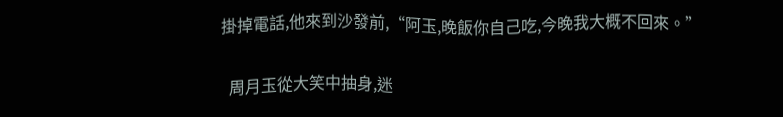掛掉電話,他來到沙發前,“阿玉,晚飯你自己吃,今晚我大概不回來。”

  周月玉從大笑中抽身,迷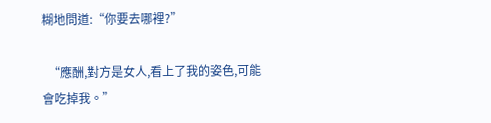糊地問道:“你要去哪裡?”

  “應酬,對方是女人,看上了我的姿色,可能會吃掉我。”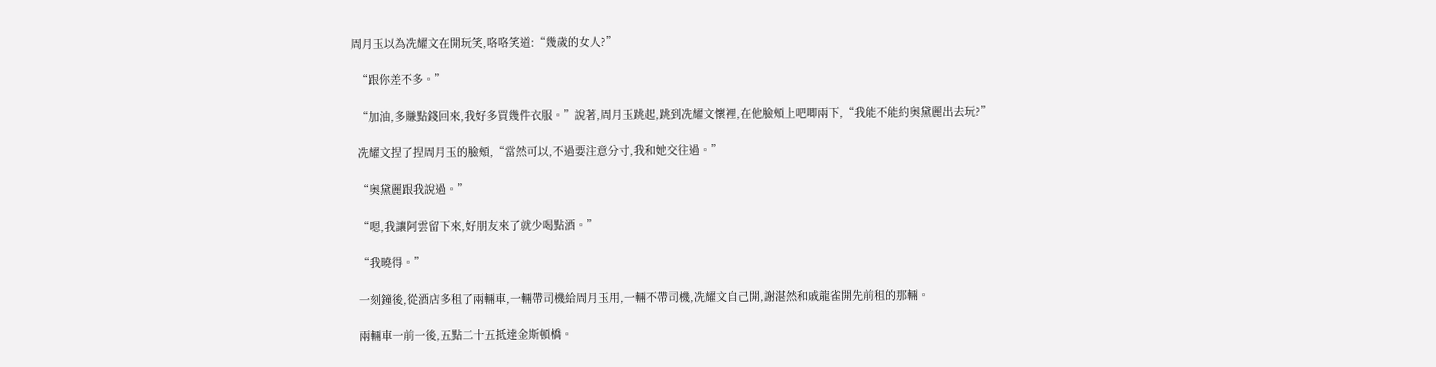周月玉以為冼耀文在開玩笑,咯咯笑道:“幾歲的女人?”

  “跟你差不多。”

  “加油,多賺點錢回來,我好多買幾件衣服。”說著,周月玉跳起,跳到冼耀文懷裡,在他臉頰上吧唧兩下,“我能不能約奧黛麗出去玩?”

  冼耀文捏了捏周月玉的臉頰,“當然可以,不過要注意分寸,我和她交往過。”

  “奧黛麗跟我說過。”

  “嗯,我讓阿雲留下來,好朋友來了就少喝點酒。”

  “我曉得。”

  一刻鐘後,從酒店多租了兩輛車,一輛帶司機給周月玉用,一輛不帶司機,冼耀文自己開,謝湛然和戚龍雀開先前租的那輛。

  兩輛車一前一後,五點二十五抵達金斯頓橋。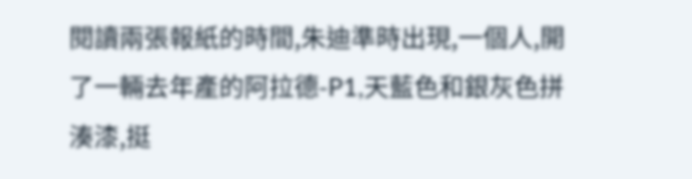閱讀兩張報紙的時間,朱迪準時出現,一個人,開了一輛去年產的阿拉德-P1,天藍色和銀灰色拼湊漆,挺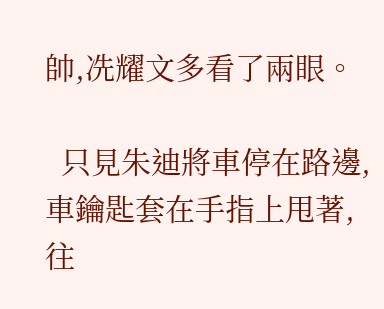帥,冼耀文多看了兩眼。

  只見朱迪將車停在路邊,車鑰匙套在手指上甩著,往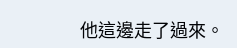他這邊走了過來。